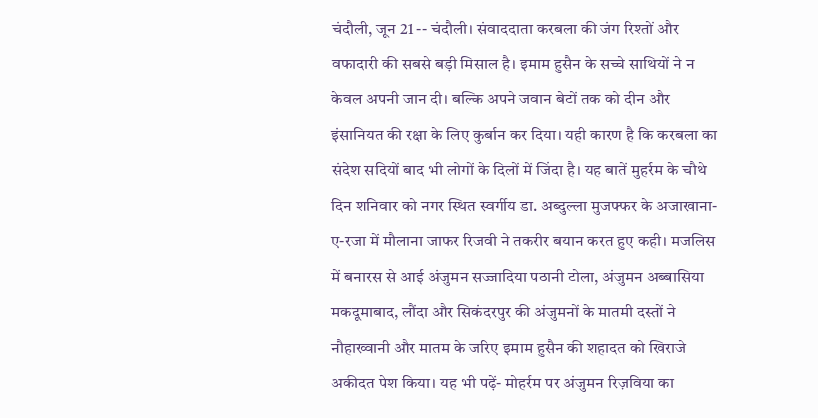चंदौली, जून 21 -- चंदौली। संवाददाता करबला की जंग रिश्तों और वफादारी की सबसे बड़ी मिसाल है। इमाम हुसैन के सच्चे साथियों ने न केवल अपनी जान दी। बल्कि अपने जवान बेटों तक को दीन और इंसानियत की रक्षा के लिए कुर्बान कर दिया। यही कारण है कि करबला का संदेश सदियों बाद भी लोगों के दिलों में जिंदा है। यह बातें मुहर्रम के चौथे दिन शनिवार को नगर स्थित स्वर्गीय डा. अब्दुल्ला मुजफ्फर के अजाखाना-ए-रजा में मौलाना जाफर रिजवी ने तकरीर बयान करत हुए कही। मजलिस में बनारस से आई अंजुमन सज्जादिया पठानी टोला, अंजुमन अब्बासिया मकदूमाबाद, लौंदा और सिकंदरपुर की अंजुमनों के मातमी दस्तों ने नौहाख्वानी और मातम के जरिए इमाम हुसैन की शहादत को खिराजे अकीदत पेश किया। यह भी पढ़ें- मोहर्रम पर अंजुमन रिज़विया का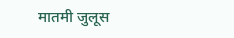मातमी जुलूस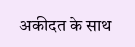अकीदत के साथ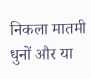निकला मातमी धुनों और या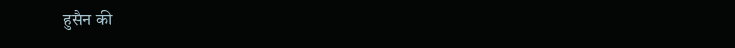हुसैन की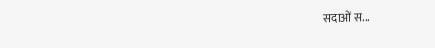सदाओं स...